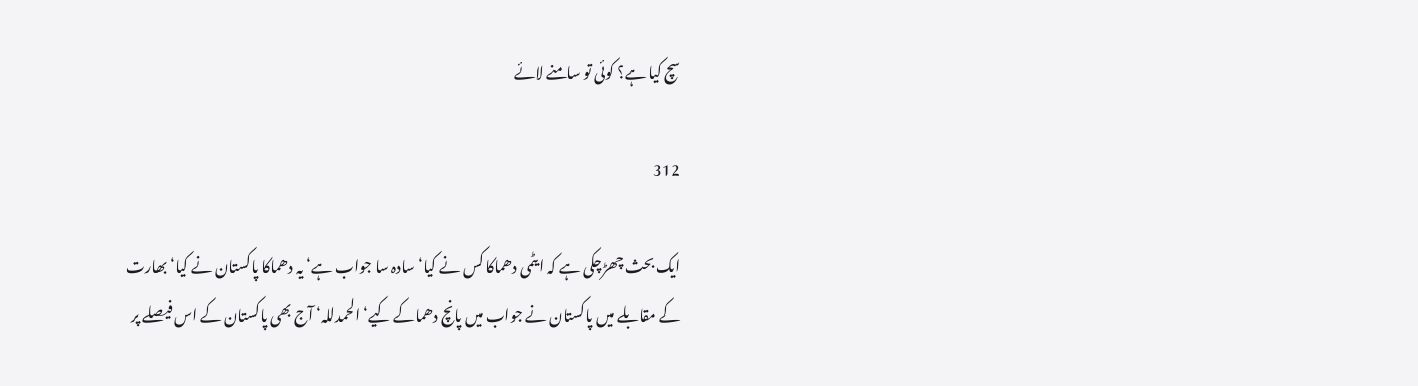سچ کیا ہے؟ کوئی تو سامنے لائے

312

ایک بحث چھڑچکی ہے کہ ایٹمی دھماکا کس نے کیا‘ سادہ سا جواب ہے‘ یہ دھماکا پاکستان نے کیا‘ بھارت کے مقابلے میں پاکستان نے جواب میں پانچ دھماکے کیے‘ الحمدللہ‘ آج بھی پاکستان کے اس فیصلے پر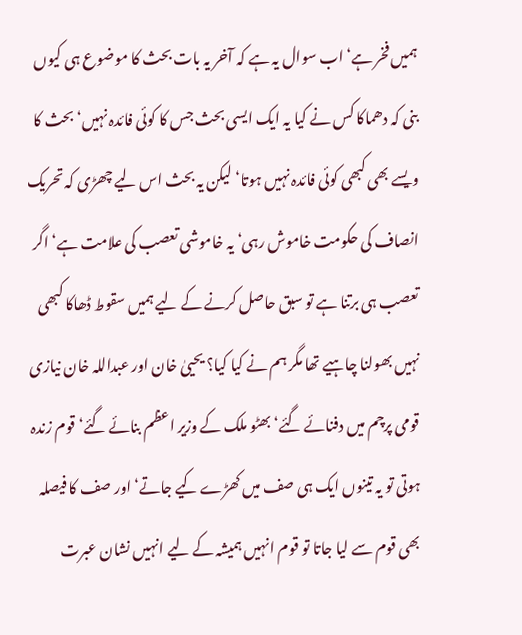ہمیں فخر ہے‘ اب سوال یہ ہے کہ آخر یہ بات بحث کا موضوع ہی کیوں بنی کہ دھماکا کس نے کیا یہ ایک ایسی بحث جس کا کوئی فائدہ نہیں‘ بحث کا ویسے بھی کبھی کوئی فائدہ نہیں ہوتا‘ لیکن یہ بحث اس لیے چھڑی کہ تحریک انصاف کی حکومت خاموش رہی‘ یہ خاموشی تعصب کی علامت ہے‘ اگر تعصب ہی برتنا ہے تو سبق حاصل کرنے کے لیے ہمیں سقوط ڈھاکا کبھی نہیں بھولنا چاہیے تھا مگر ہم نے کیا کیا؟ یحییٰ خان اور عبداللہ خان نیازی قومی پرچم میں دفنائے گئے‘ بھٹو ملک کے وزیر اعظم بنائے گئے‘ قوم زندہ ہوتی تو یہ تینوں ایک ہی صف میں کھڑے کیے جاتے‘ اور صف کا فیصلہ بھی قوم سے لیا جاتا تو قوم انہیں ہمیشہ کے لیے انہیں نشان عبرت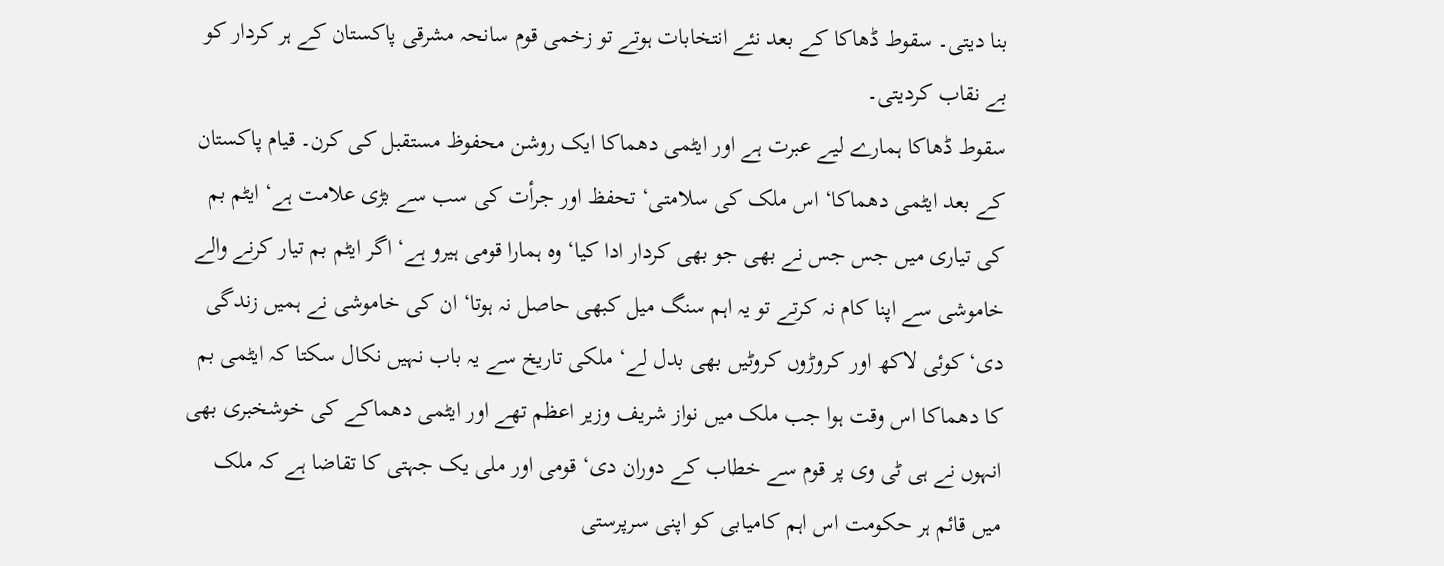بنا دیتی۔ سقوط ڈھاکا کے بعد نئے انتخابات ہوتے تو زخمی قوم سانحہ مشرقی پاکستان کے ہر کردار کو بے نقاب کردیتی۔
سقوط ڈھاکا ہمارے لیے عبرت ہے اور ایٹمی دھماکا ایک روشن محفوظ مستقبل کی کرن۔ قیام پاکستان کے بعد ایٹمی دھماکا‘ اس ملک کی سلامتی‘ تحفظ اور جرأت کی سب سے بڑی علامت ہے‘ ایٹم بم کی تیاری میں جس جس نے بھی جو بھی کردار ادا کیا‘ وہ ہمارا قومی ہیرو ہے‘ اگر ایٹم بم تیار کرنے والے خاموشی سے اپنا کام نہ کرتے تو یہ اہم سنگ میل کبھی حاصل نہ ہوتا‘ ان کی خاموشی نے ہمیں زندگی دی‘ کوئی لاکھ اور کروڑوں کروٹیں بھی بدل لے‘ ملکی تاریخ سے یہ باب نہیں نکال سکتا کہ ایٹمی بم کا دھماکا اس وقت ہوا جب ملک میں نواز شریف وزیر اعظم تھے اور ایٹمی دھماکے کی خوشخبری بھی انہوں نے ہی ٹی وی پر قوم سے خطاب کے دوران دی‘ قومی اور ملی یک جہتی کا تقاضا ہے کہ ملک میں قائم ہر حکومت اس اہم کامیابی کو اپنی سرپرستی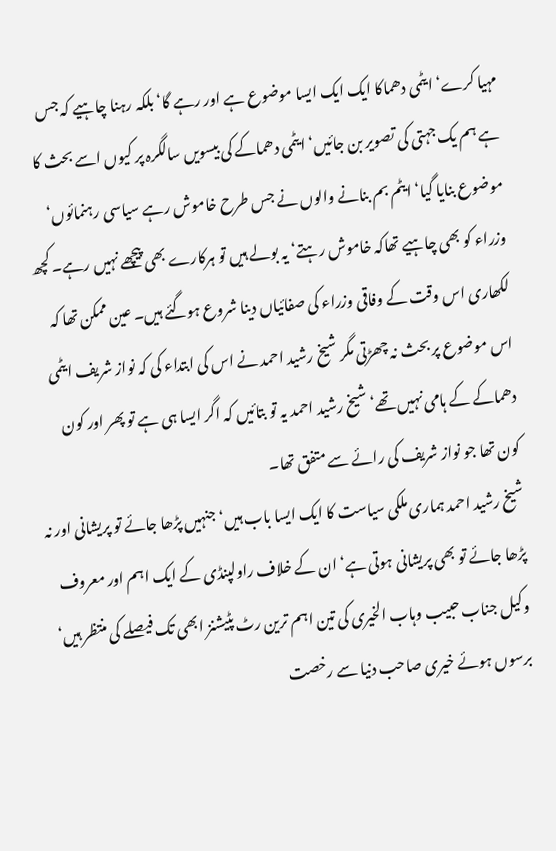مہیا کرے‘ ایٹمی دھماکا ایک ایک ایسا موضوع ہے اور رہے گا‘ بلکہ رہنا چاہیے کہ جس ہے ہم یک جہتی کی تصویر بن جائیں‘ ایٹمی دھماکے کی بیسویں سالگرہ پر کیوں اسے بحث کا موضوع بنایا گیا‘ ایٹم بم بنانے والوں نے جس طرح خاموش رہے سیاسی رہنمائوں‘ وزراء کو بھی چاہیے تھاکہ خاموش رہتے‘ یہ بولے ہیں تو ہرکارے بھی پیچھے نہیں رہے۔ کچھ لکھاری اس وقت کے وفاقی وزراء کی صفائیاں دینا شروع ہوگئے ہیں۔ عین ممکن تھا کہ اس موضوع پر بحث نہ چھڑتی مگر شیخ رشید احمد نے اس کی ابتداء کی کہ نواز شریف ایٹمی دھماکے کے ہامی نہیں تھے‘ شیخ رشید احمد یہ تو بتائیں کہ اگر ایسا ہی ہے تو پھر اور کون کون تھا جو نواز شریف کی رائے سے متفق تھا۔
شیخ رشید احمد ہماری ملکی سیاست کا ایک ایسا باب ہیں‘ جنہیں پڑھا جائے تو پریشانی اور نہ پڑھا جائے تو بھی پریشانی ہوتی ہے‘ ان کے خلاف راولپنڈی کے ایک اہم اور معروف وکیل جناب حبیب وہاب الخیری کی تین اہم ترین رٹ پٹیشنز ابھی تک فیصلے کی منتظر ہیں‘ برسوں ہوئے خیری صاحب دنیا سے رخصت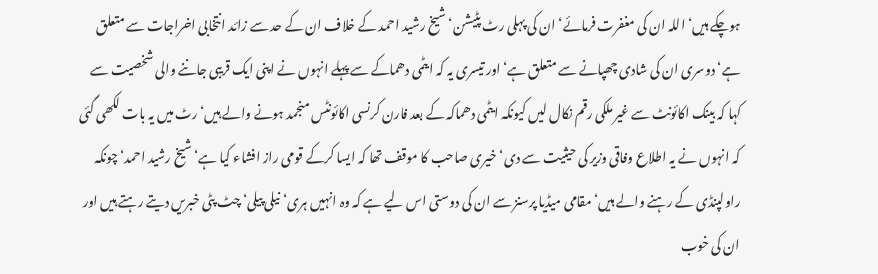ہوچکے ہیں‘ اللہ ان کی مغفرت فرمائے‘ ان کی پہلی رٹ پٹیشن‘ شیخ رشید احمد کے خلاف ان کے حد سے زائد انتخابی اخراجات سے متعلق ہے‘ دوسری ان کی شادی چھپانے سے متعلق ہے‘ اور تیسری یہ کہ ایٹمی دھماکے سے پہلے انہوں نے اپنی ایک قریبی جاننے والی شخصیت سے کہا کہ بینک اکائونٹ سے غیر ملکی رقم نکال لیں کیونکہ ایٹمی دھماکہ کے بعد فارن کرنسی اکائونٹس منجمد ہونے والے ہیں‘ رٹ میں یہ بات لکھی گئی کہ انہوں نے یہ اطلاع وفاقی وزیر کی حیثیت سے دی‘ خیری صاحب کا موقف تھا کہ ایسا کرکے قومی راز افشاء کیا ہے‘ شیخ رشید احمد‘ چونکہ راولپنڈی کے رہنے والے ہیں‘ مقامی میڈیا پرسنز سے ان کی دوستی اس لیے ہے کہ وہ انہیں ہری‘ نیلی پیلی‘ چٹ پٹی خبریں دیتے رہتے ہیں اور ان کی خوب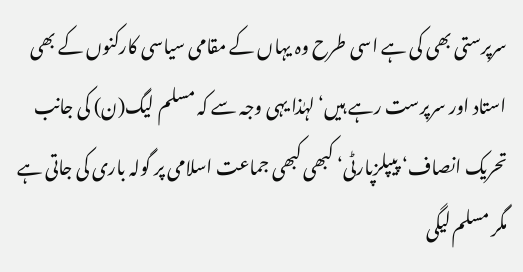سرپرستی بھی کی ہے اسی طرح وہ یہاں کے مقامی سیاسی کارکنوں کے بھی استاد اور سرپرست رہے ہیں‘ لہٰذا یہی وجہ سے کہ مسلم لیگ(ن) کی جانب تحریک انصاف‘ پیپلزپارٹی‘ کبھی کبھی جماعت اسلامی پر گولہ باری کی جاتی ہے مگر مسلم لیگی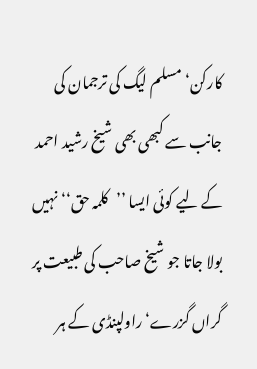کارکن‘ مسلم لیگ کی ترجمان کی جانب سے کبھی بھی شیخ رشید احمد کے لیے کوئی ایسا ’’کلمہ حق‘‘ نہیں بولا جاتا جو شیخ صاحب کی طبیعت پر گراں گزرے‘ راولپنڈی کے ہر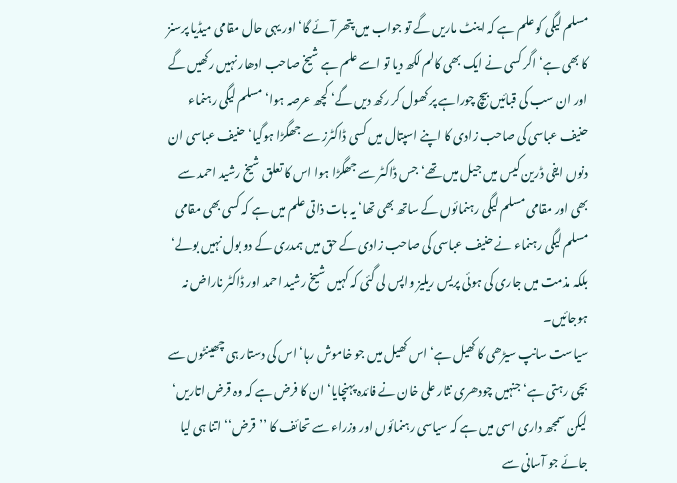مسلم لیگی کو علم ہے کہ اینٹ ماریں گے تو جواب میں پتھر آئے گا‘ اور یہی حال مقامی میڈیا پرسنز کا بھی ہے‘ اگر کسی نے ایک بھی کالم لکھ دیا تو اسے علم ہے شیخ صاحب ادھار نہیں رکھیں گے اور ان سب کی قبائیں بیچ چوراہے پر کھول کر رکھ دیں گے‘ کچھ عرصہ ہوا‘ مسلم لیگی رہنماء حنیف عباسی کی صاحب زادی کا اپنے اسپتال میں کسی ڈاکٹرز سے جھگڑا ہوگیا‘ حنیف عباسی ان دنوں ایفی ڈرین کیس میں جیل میں تھے‘ جس ڈاکٹر سے جھگڑا ہوا اس کا تعلق شیخ رشید احمد سے بھی اور مقامی مسلم لیگی رہنمائوں کے ساتھ بھی تھا‘ یہ بات ذاتی علم میں ہے کہ کسی بھی مقامی مسلم لیگی رہنماء نے حنیف عباسی کی صاحب زادی کے حق میں ہمدری کے دو بول نہیں بولے‘ بلکہ مذمت میں جاری کی ہوئی پریس ریلیز واپس لی گئی کہ کہیں شیخ رشید احمد اور ڈاکٹر ناراض نہ ہوجائیں۔
سیاست سانپ سیڑھی کا کھیل ہے‘ اس کھیل میں جو خاموش رہا‘ اس کی دستار ہی چھینٹوں سے بچی رہتی ہے‘ جنہیں چودھری نثار علی خان نے فائدہ پہنچایا‘ ان کا فرض ہے کہ وہ قرض اتاریں‘ لیکن سمجھ داری اسی میں ہے کہ سیاسی رہنمائوں اور وزراء سے تحائف کا ’’قرض‘‘ اتنا ہی لیا جائے جو آسانی سے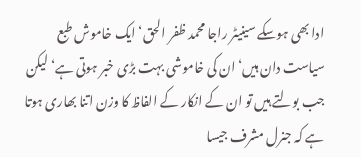ادا بھی ہوسکے سینیٹر راجا محمد ظفر الحق‘ ایک خاموش طبع سیاست دان ہیں‘ ان کی خاموشی بہت بڑی خبر ہوتی ہے‘ لیکن جب بولتے ہیں تو ان کے انکار کے الفاظ کا وزن اتنا بھاری ہوتا ہے کہ جنرل مشرف جیسا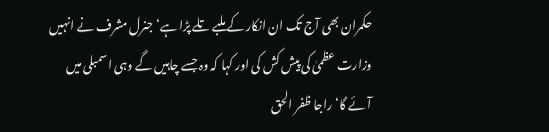حکمران بھی آج تک ان انکار کے ملبے تلے پڑا ہے‘ جنرل مشرف نے انہیں
وزارت عظمیٰ کی پیش کش کی اور کہا کہ وہ جسے چاہیں گے وہی اسمبلی میں آئے گا‘ راجا ظفر الحق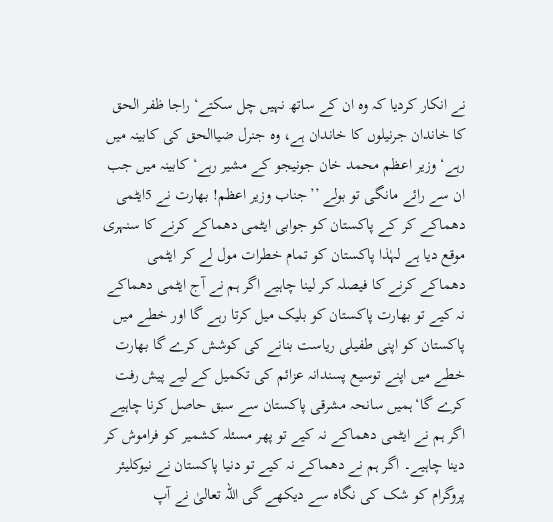نے انکار کردیا کہ وہ ان کے ساتھ نہیں چل سکتے‘ راجا ظفر الحق کا خاندان جرنیلوں کا خاندان ہے، وہ جنرل ضیاالحق کی کابینہ میں رہے‘ وزیر اعظم محمد خان جونیجو کے مشیر رہے‘ کابینہ میں جب ان سے رائے مانگی تو بولے ’’جناب وزیر اعظم! بھارت نے 5ایٹمی دھماکے کر کے پاکستان کو جوابی ایٹمی دھماکے کرنے کا سنہری موقع دیا ہے لہٰذا پاکستان کو تمام خطرات مول لے کر ایٹمی دھماکے کرنے کا فیصلہ کر لینا چاہیے اگر ہم نے آج ایٹمی دھماکے نہ کیے تو بھارت پاکستان کو بلیک میل کرتا رہے گا اور خطے میں پاکستان کو اپنی طفیلی ریاست بنانے کی کوشش کرے گا بھارت خطے میں اپنے توسیع پسندانہ عزائم کی تکمیل کے لیے پیش رفت کرے گا‘ہمیں سانحہ مشرقی پاکستان سے سبق حاصل کرنا چاہیے اگر ہم نے ایٹمی دھماکے نہ کیے تو پھر مسئلہ کشمیر کو فراموش کر دینا چاہیے۔ اگر ہم نے دھماکے نہ کیے تو دنیا پاکستان نے نیوکلیئر پروگرام کو شک کی نگاہ سے دیکھے گی اللہ تعالیٰ نے آپ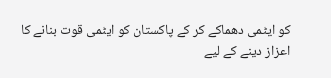کو ایٹمی دھماکے کر کے پاکستان کو ایٹمی قوت بنانے کا اعزاز دینے کے لیے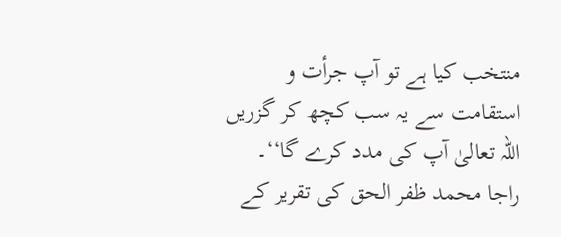منتخب کیا ہے تو آپ جرأت و استقامت سے یہ سب کچھ کر گزریں اللہ تعالیٰ آپ کی مدد کرے گا‘‘۔ راجا محمد ظفر الحق کی تقریر کے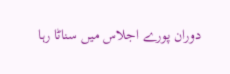دوران پورے اجلاس میں سناٹا رہا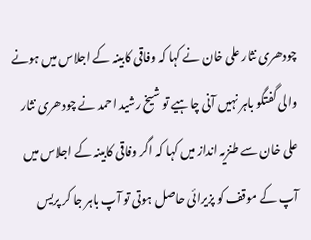چودھری نثار علی خان نے کہا کہ وفاقی کابینہ کے اجلاس میں ہونے والی گفتگو باہر نہیں آنی چاہیے تو شیخ رشید احمد نے چودھری نثار علی خان سے طنزیہ انداز میں کہا کہ اگر وفاقی کابینہ کے اجلاس میں آپ کے موقف کو پزیرائی حاصل ہوتی تو آپ باہر جا کر پریس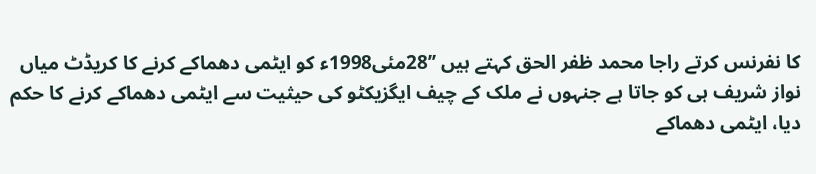کا نفرنس کرتے راجا محمد ظفر الحق کہتے ہیں ’’28مئی1998ء کو ایٹمی دھماکے کرنے کا کریڈٹ میاں نواز شریف ہی کو جاتا ہے جنہوں نے ملک کے چیف ایگزیکٹو کی حیثیت سے ایٹمی دھماکے کرنے کا حکم دیا، ایٹمی دھماکے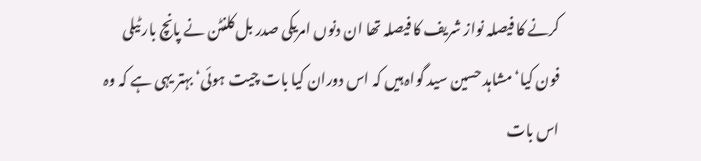کرنے کا فیصلہ نواز شریف کا فیصلہ تھا ان دنوں امریکی صدر بل کلنٹن نے پانچ بار ٹیلی فون کیا‘ مشاہد حسین سید گواہ ہیں کہ اس دوران کیا بات چیت ہوئی‘ بہتر یہی ہے کہ وہ اس بات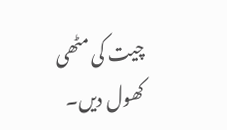چیت کی مٹھی کھول دیں۔